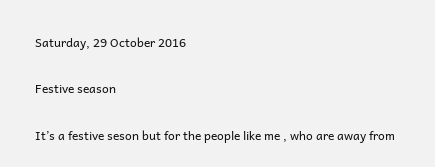Saturday, 29 October 2016

Festive season

It’s a festive seson but for the people like me , who are away from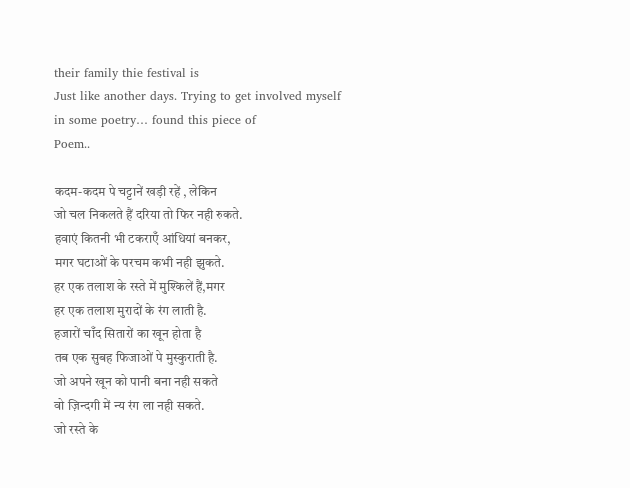their family thie festival is
Just like another days. Trying to get involved myself in some poetry… found this piece of
Poem..

कदम-कदम पे चट्टानें खड़ी रहें , लेकिन
जो चल निकलते हैं दरिया तो फिर नही रुकते.
हवाएं कितनी भी टकराएँ आंधियां बनकर,
मगर घटाओं के परचम कभी नही झुकते.
हर एक तलाश के रस्ते में मुश्किलें हैं,मगर
हर एक तलाश मुरादों के रंग लाती है.
हजारों चाँद सितारों का खून होता है
तब एक सुबह फिजाओं पे मुस्कुराती है.
जो अपने खून को पानी बना नही सकते
वो ज़िन्दगी में न्य रंग ला नही सकते.
जो रस्ते के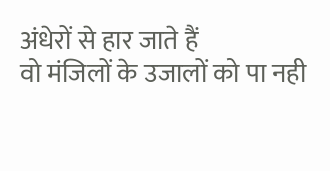अंधेरों से हार जाते हैं
वो मंजिलों के उजालों को पा नही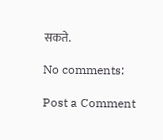सकते.

No comments:

Post a Comment